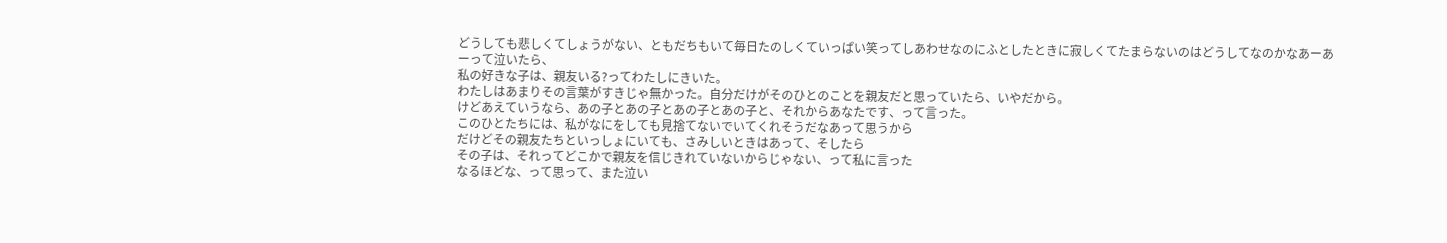どうしても悲しくてしょうがない、ともだちもいて毎日たのしくていっぱい笑ってしあわせなのにふとしたときに寂しくてたまらないのはどうしてなのかなあーあーって泣いたら、
私の好きな子は、親友いる?ってわたしにきいた。
わたしはあまりその言葉がすきじゃ無かった。自分だけがそのひとのことを親友だと思っていたら、いやだから。
けどあえていうなら、あの子とあの子とあの子とあの子と、それからあなたです、って言った。
このひとたちには、私がなにをしても見捨てないでいてくれそうだなあって思うから
だけどその親友たちといっしょにいても、さみしいときはあって、そしたら
その子は、それってどこかで親友を信じきれていないからじゃない、って私に言った
なるほどな、って思って、また泣い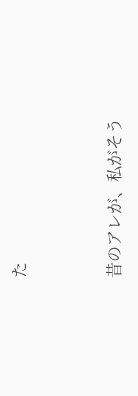た


昔のアレが、私がそう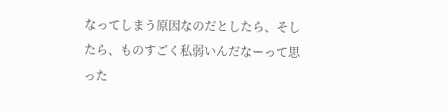なってしまう原因なのだとしたら、そしたら、ものすごく私弱いんだなーって思った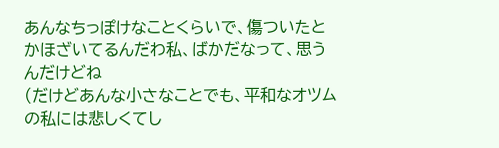あんなちっぽけなことくらいで、傷ついたとかほざいてるんだわ私、ばかだなって、思うんだけどね
(だけどあんな小さなことでも、平和なオツムの私には悲しくてし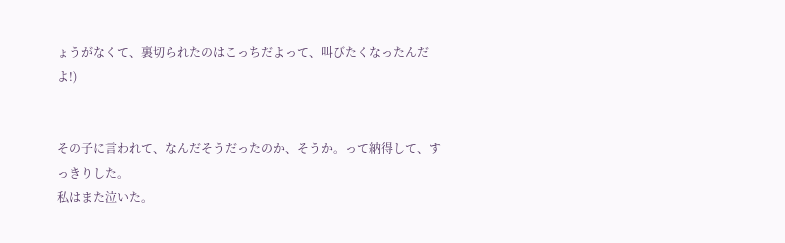ょうがなくて、裏切られたのはこっちだよって、叫びたくなったんだよ!)


その子に言われて、なんだそうだったのか、そうか。って納得して、すっきりした。
私はまた泣いた。